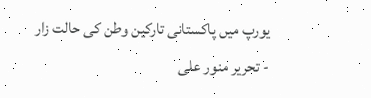یورپ میں پاکستانی تارکین وطن کی حالت زار
- تحریر منور علی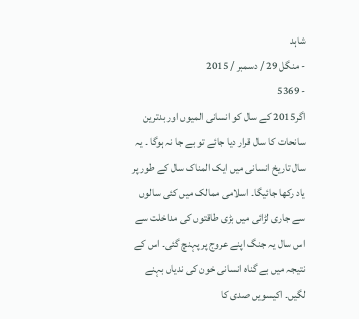شاہد
- منگل 29 / دسمبر / 2015
- 5369
اگر2015 کے سال کو انسانی المیوں اور بدترین سانحات کا سال قرار دیا جائے تو بے جا نہ ہوگا ۔ یہ سال تاریخ انسانی میں ایک المناک سال کے طور پر یاد رکھا جائیگا۔ اسلامی ممالک میں کئی سالوں سے جاری لڑائی میں بڑی طاقتوں کی مداخلت سے اس سال یہ جنگ اپنے عروج پر پہنچ گئی۔ اس کے نتیجہ میں بے گناہ انسانی خون کی ندیاں بہنے لگیں۔ اکیسویں صدی کا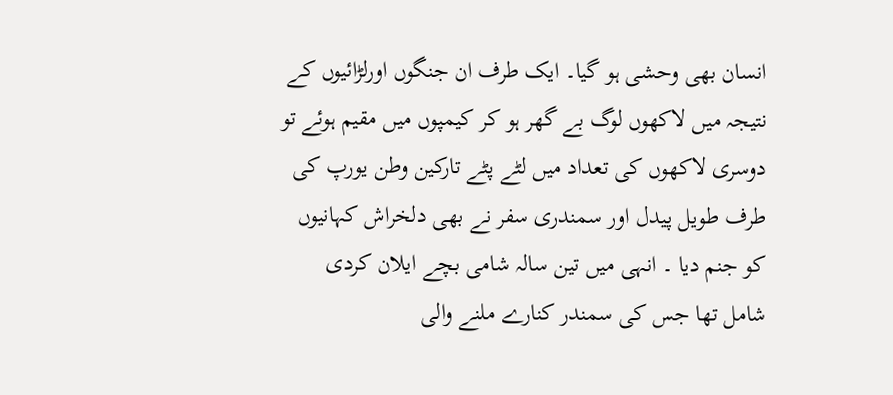انسان بھی وحشی ہو گیا۔ ایک طرف ان جنگوں اورلڑائیوں کے نتیجہ میں لاکھوں لوگ بے گھر ہو کر کیمپوں میں مقیم ہوئے تو دوسری لاکھوں کی تعداد میں لٹے پٹے تارکین وطن یورپ کی طرف طویل پیدل اور سمندری سفر نے بھی دلخراش کہانیوں کو جنم دیا ۔ انہی میں تین سالہ شامی بچے ایلان کردی شامل تھا جس کی سمندر کنارے ملنے والی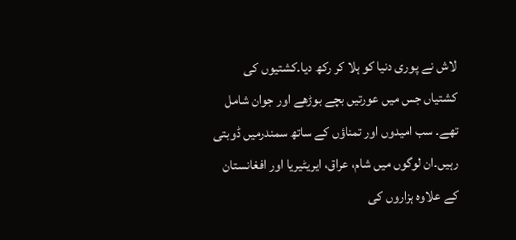لاش نے پوری دنیا کو ہلا کر رکھ دیا۔کشتیوں کی کشتیاں جس میں عورتیں بچے بوڑھے اور جوان شامل تھے۔ سب امیدوں اور تمناؤں کے ساتھ سمندرمیں ڈوبتی رہیں۔ان لوگوں میں شام، عراق، ایریٹیریا اور افغانستان کے علاوہ ہزاروں کی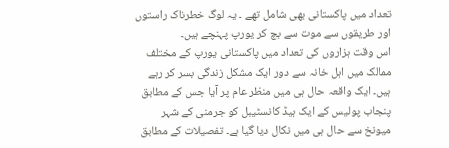تعداد میں پاکستانی بھی شامل تھے ۔ یہ لوگ خطرناک راستوں اور طریقوں سے موت سے بچ کر یورپ پہنچے ہیں۔
اس وقت ہزاروں کی تعداد میں پاکستانی یورپ کے مختلف ممالک میں اہل خانہ سے دور ایک مشکل زندگی بسر کر رہے ہیں۔ ایک واقعہ حال ہی میں منظر عام پر آیا جس کے مطابق پنجاب پولیس کے ایک ہیڈ کانسٹیبل کو جرمنی کے شہر میونخ سے حال ہی میں نکال دیا گیا ہے۔ تفصیلات کے مطابق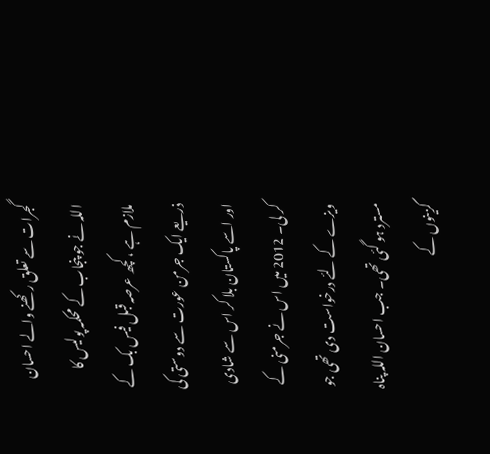گجرات سے تعلق رکھنے والے احسان اللہ نے جو پنجاب کے محکمہ پولیس کا ملازم ہے ، کچھ عرصہ قبل فیس بک کے ذریعے ایک جرمن عورت سے دوستی کی اور اسے پاکستان بلا کر اس سے شادی کر لی۔ 2012 میں اس نے جرمنی کے ویزے کے لئے درخواست دی تھی جو مسترد ہو گئی تھی۔ جب احسان اللہ پناہ گزینوں کے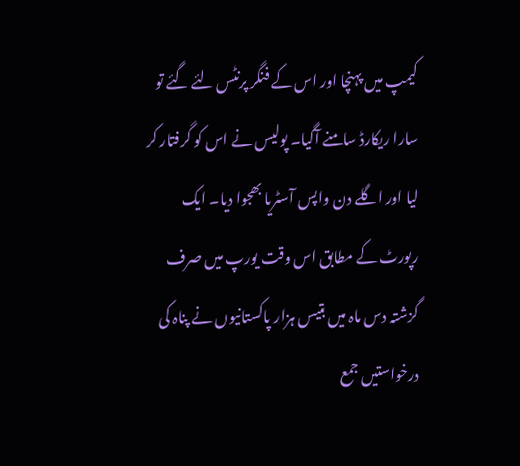کیمپ میں پہنچا اور اس کے فنگر پرنٹس لئے گئے تو سارا ریکارڈ سامنے آگیا۔ پولیس نے اس کو گرفتار کر لیا اور اگلے دن واپس آسٹریا بھجوا دیا۔ ایک رپورٹ کے مطابق اس وقت یورپ میں صرف گزشتہ دس ماہ میں بتیس ہزار پاکستانیوں نے پناہ کی درخواستیں جمع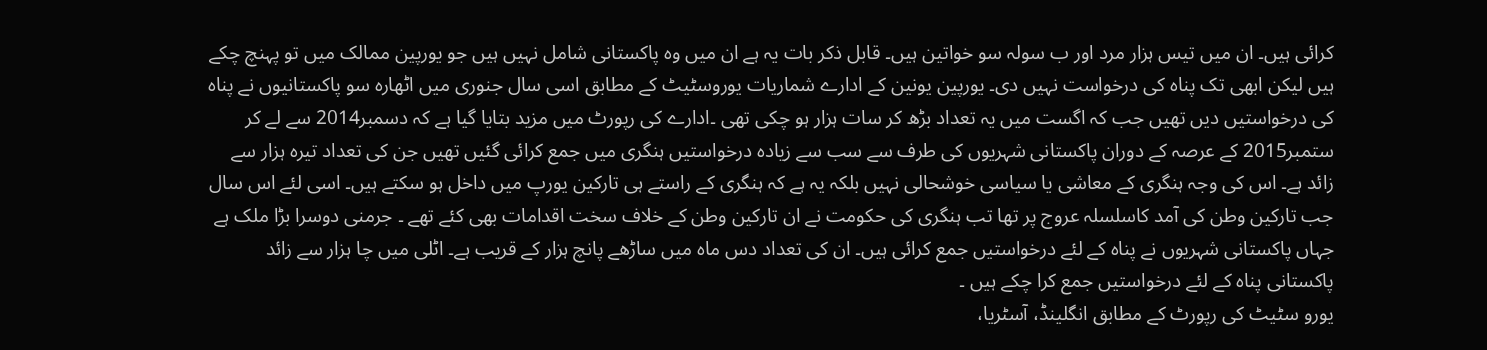کرائی ہیں۔ ان میں تیس ہزار مرد اور ب سولہ سو خواتین ہیں۔ قابل ذکر بات یہ ہے ان میں وہ پاکستانی شامل نہیں ہیں جو یورپین ممالک میں تو پہنچ چکے ہیں لیکن ابھی تک پناہ کی درخواست نہیں دی۔ یورپین یونین کے ادارے شماریات یوروسٹیٹ کے مطابق اسی سال جنوری میں اٹھارہ سو پاکستانیوں نے پناہ کی درخواستیں دیں تھیں جب کہ اگست میں یہ تعداد بڑھ کر سات ہزار ہو چکی تھی ۔ادارے کی رپورٹ میں مزید بتایا گیا ہے کہ دسمبر2014 سے لے کر ستمبر2015 کے عرصہ کے دوران پاکستانی شہریوں کی طرف سے سب سے زیادہ درخواستیں ہنگری میں جمع کرائی گئیں تھیں جن کی تعداد تیرہ ہزار سے زائد ہے۔ اس کی وجہ ہنگری کے معاشی یا سیاسی خوشحالی نہیں بلکہ یہ ہے کہ ہنگری کے راستے ہی تارکین یورپ میں داخل ہو سکتے ہیں۔ اسی لئے اس سال جب تارکین وطن کی آمد کاسلسلہ عروج پر تھا تب ہنگری کی حکومت نے ان تارکین وطن کے خلاف سخت اقدامات بھی کئے تھے ۔ جرمنی دوسرا بڑا ملک ہے جہاں پاکستانی شہریوں نے پناہ کے لئے درخواستیں جمع کرائی ہیں۔ ان کی تعداد دس ماہ میں ساڑھے پانچ ہزار کے قریب ہے۔ اٹلی میں چا ہزار سے زائد پاکستانی پناہ کے لئے درخواستیں جمع کرا چکے ہیں ۔
یورو سٹیٹ کی رپورٹ کے مطابق انگلینڈ، آسٹریا،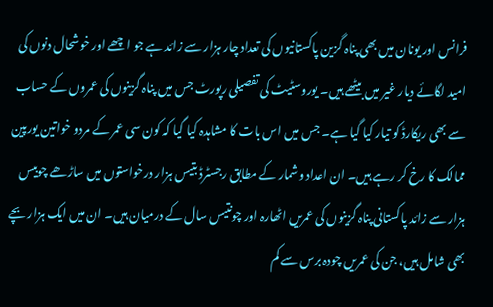فرانس اور یونان میں بھی پناہ گزین پاکستانیوں کی تعداد چار ہزار سے زائد ہے جو اچھے اور خوشحال دنوں کی امید لگائے دیار غیر میں بیٹھے ہیں۔ یوروسٹیٹ کی تفصیلی رپورٹ جس میں پناہ گزینوں کی عمروں کے حساب سے بھی ریکارڈ کو تیار کیا گیا ہے۔ جس میں اس بات کا مشاہدہ کیا گیا کہ کون سی عمر کے مردو خواتین یورپین ممالک کا رخ کر رہے ہیں۔ ان اعداد وشمار کے مطابق رجسٹرڈ بتیس ہزار درخواستوں میں ساڑھے چوبیس ہزار سے زائد پاکستانی پناہ گزینوں کی عمریں اٹھارہ اور چونتیس سال کے درمیان ہیں۔ ان میں ایک ہزار بچے بھی شامل ہیں، جن کی عمریں چودہ برس سے کم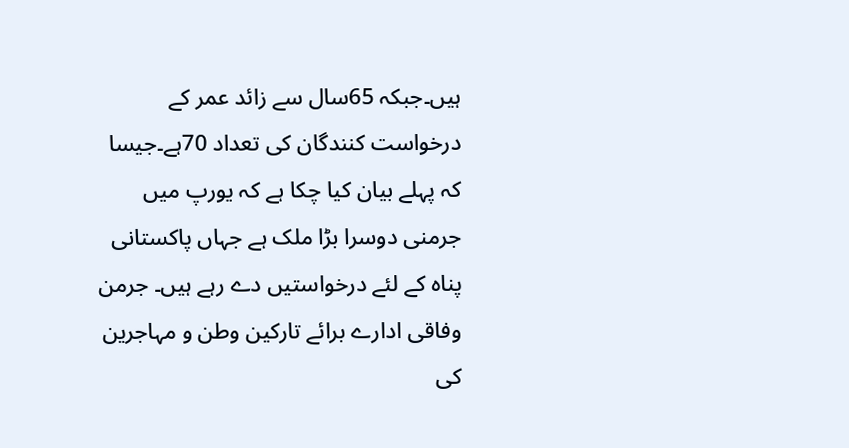ہیں۔جبکہ 65سال سے زائد عمر کے درخواست کنندگان کی تعداد 70ہے۔جیسا کہ پہلے بیان کیا چکا ہے کہ یورپ میں جرمنی دوسرا بڑا ملک ہے جہاں پاکستانی پناہ کے لئے درخواستیں دے رہے ہیں۔ جرمن وفاقی ادارے برائے تارکین وطن و مہاجرین کی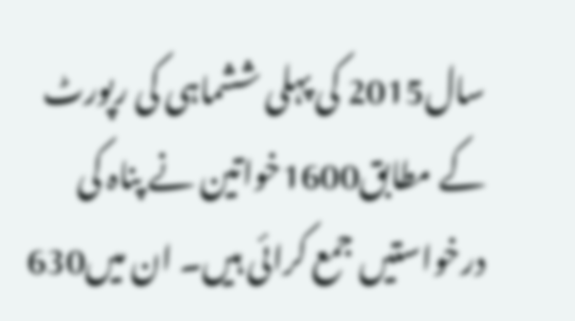سال2015 کی پہلی ششماہی کی رپورٹ کے مطابق1600خواتین نے پناہ کی درخواستیں جمع کرائی ہیں۔ ان میں630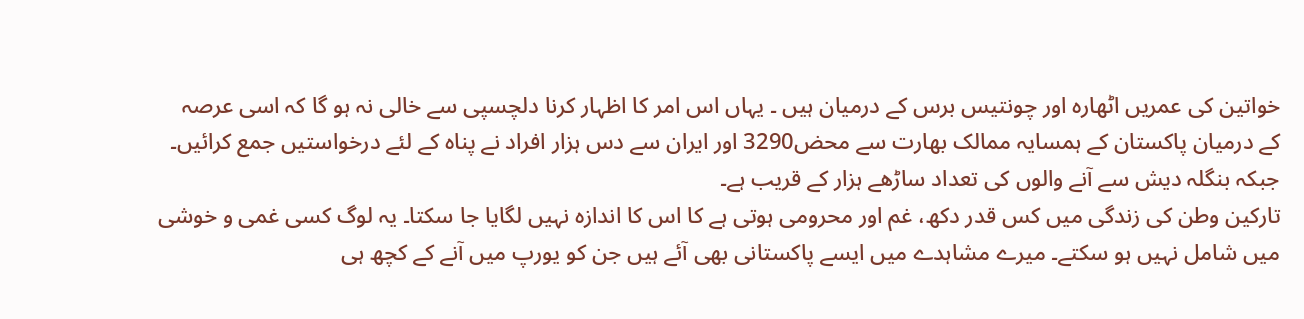خواتین کی عمریں اٹھارہ اور چونتیس برس کے درمیان ہیں ۔ یہاں اس امر کا اظہار کرنا دلچسپی سے خالی نہ ہو گا کہ اسی عرصہ کے درمیان پاکستان کے ہمسایہ ممالک بھارت سے محض3290 اور ایران سے دس ہزار افراد نے پناہ کے لئے درخواستیں جمع کرائیں۔ جبکہ بنگلہ دیش سے آنے والوں کی تعداد ساڑھے ہزار کے قریب ہے۔
تارکین وطن کی زندگی میں کس قدر دکھ، غم اور محرومی ہوتی ہے کا اس کا اندازہ نہیں لگایا جا سکتا۔ یہ لوگ کسی غمی و خوشی میں شامل نہیں ہو سکتے۔ میرے مشاہدے میں ایسے پاکستانی بھی آئے ہیں جن کو یورپ میں آنے کے کچھ ہی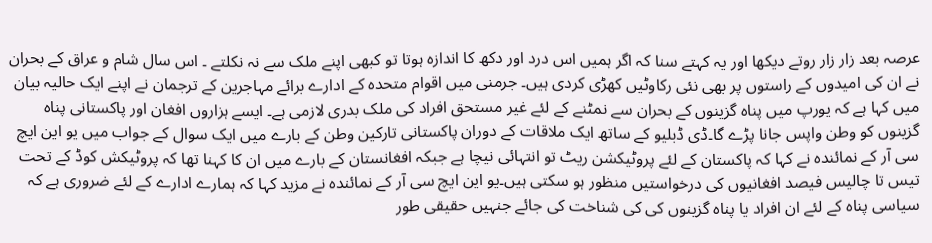عرصہ بعد زار زار روتے دیکھا اور یہ کہتے سنا کہ اگر ہمیں اس درد اور دکھ کا اندازہ ہوتا تو کبھی اپنے ملک سے نہ نکلتے ۔ اس سال شام و عراق کے بحران نے ان کی امیدوں کے راستوں پر بھی نئی رکاوٹیں کھڑی کردی ہیں۔ جرمنی میں اقوام متحدہ کے ادارے برائے مہاجرین کے ترجمان نے اپنے ایک حالیہ بیان میں کہا ہے کہ یورپ میں پناہ گزینوں کے بحران سے نمٹنے کے لئے غیر مستحق افراد کی ملک بدری لازمی ہے۔ ایسے ہزاروں افغان اور پاکستانی پناہ گزینوں کو وطن واپس جانا پڑے گا۔ڈی ڈبلیو کے ساتھ ایک ملاقات کے دوران پاکستانی تارکین وطن کے بارے میں ایک سوال کے جواب میں یو این ایچ سی آر کے نمائندہ نے کہا کہ پاکستان کے لئے پروٹیکشن ریٹ تو انتہائی نیچا ہے جبکہ افغانستان کے بارے میں ان کا کہنا تھا کہ پروٹیکش کوڈ کے تحت تیس تا چالیس فیصد افغانیوں کی درخواستیں منظور ہو سکتی ہیں۔یو این ایچ سی آر کے نمائندہ نے مزید کہا کہ ہمارے ادارے کے لئے ضروری ہے کہ سیاسی پناہ کے لئے ان افراد یا پناہ گزینوں کی کی شناخت کی جائے جنہیں حقیقی طور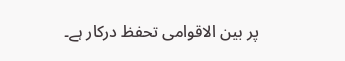پر بین الاقوامی تحفظ درکار ہے۔